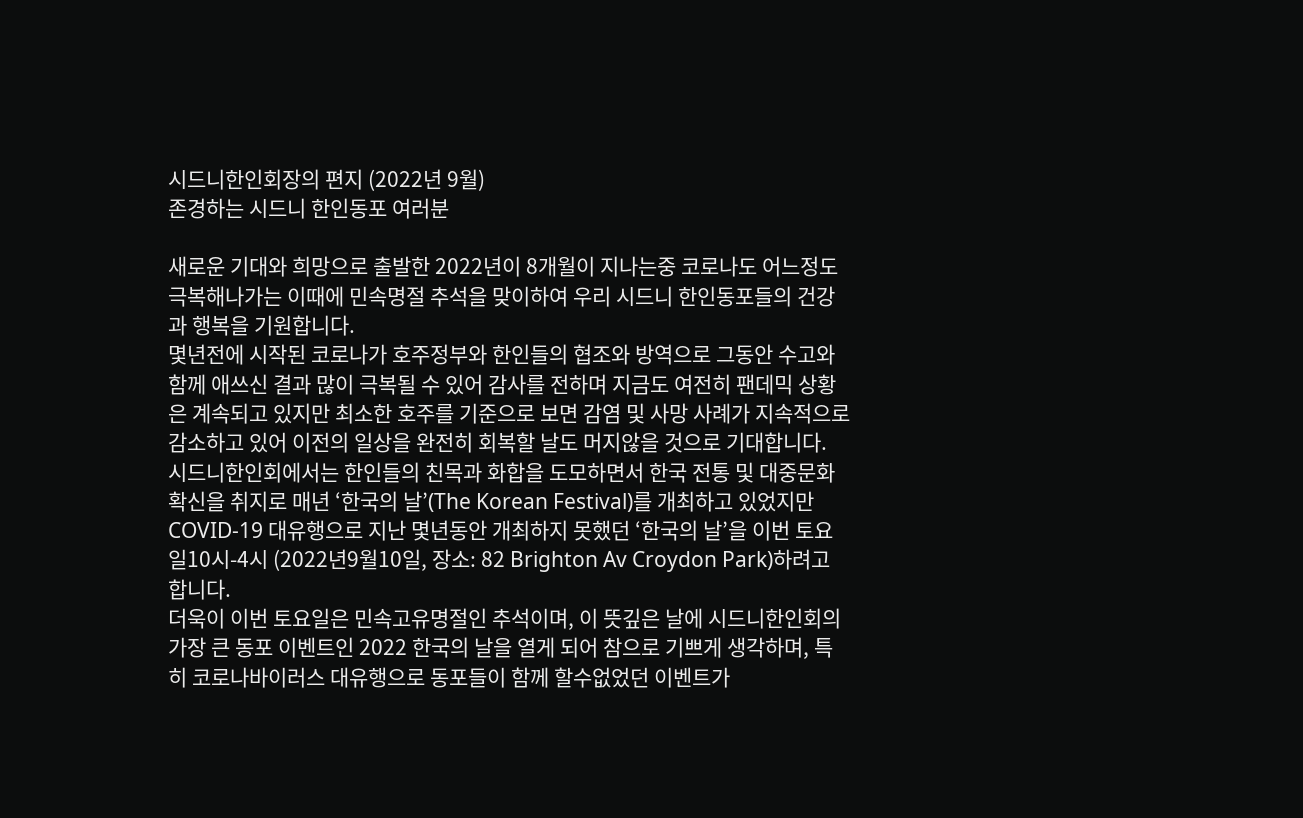시드니한인회장의 편지 (2022년 9월)
존경하는 시드니 한인동포 여러분

새로운 기대와 희망으로 출발한 2022년이 8개월이 지나는중 코로나도 어느정도 극복해나가는 이때에 민속명절 추석을 맞이하여 우리 시드니 한인동포들의 건강과 행복을 기원합니다.
몇년전에 시작된 코로나가 호주정부와 한인들의 협조와 방역으로 그동안 수고와 함께 애쓰신 결과 많이 극복될 수 있어 감사를 전하며 지금도 여전히 팬데믹 상황은 계속되고 있지만 최소한 호주를 기준으로 보면 감염 및 사망 사례가 지속적으로 감소하고 있어 이전의 일상을 완전히 회복할 날도 머지않을 것으로 기대합니다.
시드니한인회에서는 한인들의 친목과 화합을 도모하면서 한국 전통 및 대중문화 확신을 취지로 매년 ‘한국의 날’(The Korean Festival)를 개최하고 있었지만 COVID-19 대유행으로 지난 몇년동안 개최하지 못했던 ‘한국의 날’을 이번 토요일10시-4시 (2022년9월10일, 장소: 82 Brighton Av Croydon Park)하려고 합니다.
더욱이 이번 토요일은 민속고유명절인 추석이며, 이 뜻깊은 날에 시드니한인회의 가장 큰 동포 이벤트인 2022 한국의 날을 열게 되어 참으로 기쁘게 생각하며, 특히 코로나바이러스 대유행으로 동포들이 함께 할수없었던 이벤트가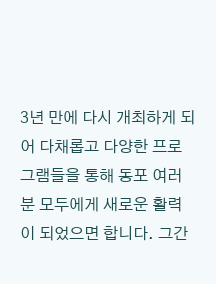3년 만에 다시 개최하게 되어 다채롭고 다양한 프로그램들을 통해 동포 여러분 모두에게 새로운 활력이 되었으면 합니다. 그간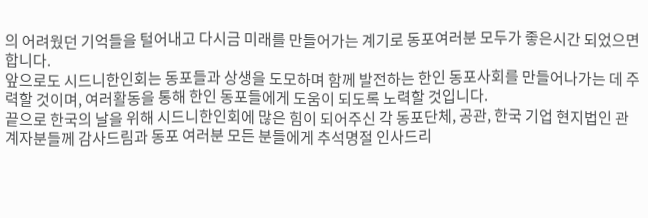의 어려웠던 기억들을 털어내고 다시금 미래를 만들어가는 계기로 동포여러분 모두가 좋은시간 되었으면 합니다.
앞으로도 시드니한인회는 동포들과 상생을 도모하며 함께 발전하는 한인 동포사회를 만들어나가는 데 주력할 것이며, 여러활동을 통해 한인 동포들에게 도움이 되도록 노력할 것입니다.
끝으로 한국의 날을 위해 시드니한인회에 많은 힘이 되어주신 각 동포단체, 공관, 한국 기업 현지법인 관계자분들께 감사드림과 동포 여러분 모든 분들에게 추석명절 인사드리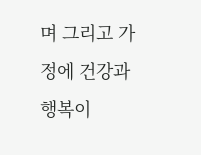며 그리고 가정에 건강과 행복이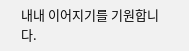내내 이어지기를 기원합니다.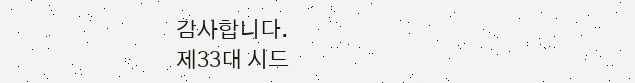감사합니다.
제33대 시드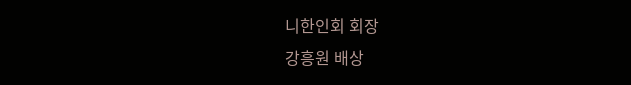니한인회 회장
강흥원 배상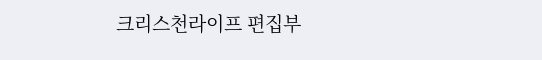크리스천라이프 편집부